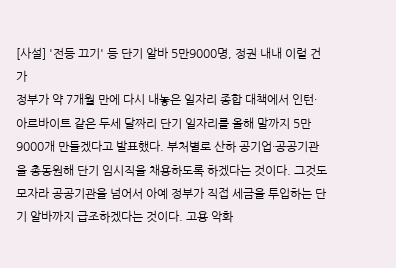[사설] '전등 끄기' 등 단기 알바 5만9000명, 정권 내내 이럴 건가
정부가 약 7개월 만에 다시 내놓은 일자리 종합 대책에서 인턴·아르바이트 같은 두세 달짜리 단기 일자리를 올해 말까지 5만9000개 만들겠다고 발표했다. 부처별로 산하 공기업·공공기관을 총동원해 단기 임시직을 채용하도록 하겠다는 것이다. 그것도 모자라 공공기관을 넘어서 아예 정부가 직접 세금을 투입하는 단기 알바까지 급조하겠다는 것이다. 고용 악화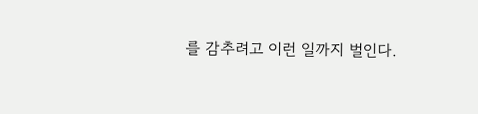를 감추려고 이런 일까지 벌인다.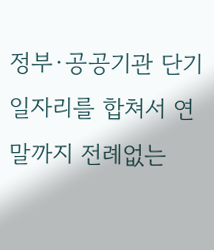정부·공공기관 단기 일자리를 합쳐서 연말까지 전례없는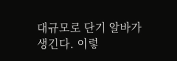대규모로 단기 알바가 생긴다. 이렇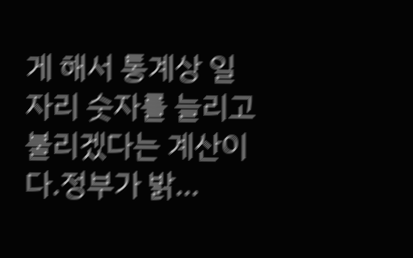게 해서 통계상 일자리 숫자를 늘리고 불리겠다는 계산이다.정부가 밝...